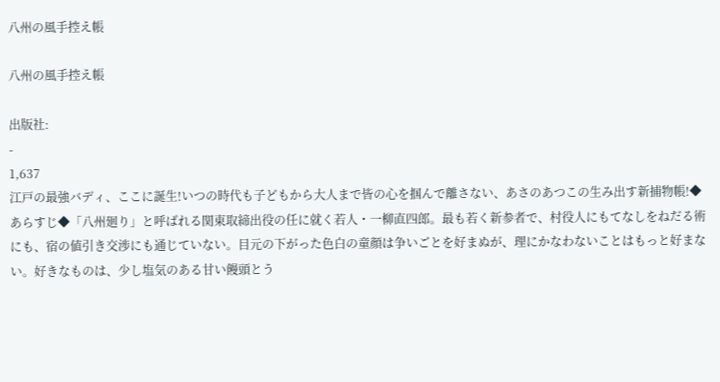八州の風手控え帳

八州の風手控え帳

出版社:
-
1,637
江戸の最強バディ、ここに誕生!いつの時代も子どもから大人まで皆の心を掴んで離さない、あさのあつこの生み出す新捕物帳!◆あらすじ◆「八州廻り」と呼ばれる関東取締出役の任に就く若人・一柳直四郎。最も若く新参者で、村役人にもてなしをねだる術にも、宿の値引き交渉にも通じていない。目元の下がった色白の童顔は争いごとを好まぬが、理にかなわないことはもっと好まない。好きなものは、少し塩気のある甘い饅頭とう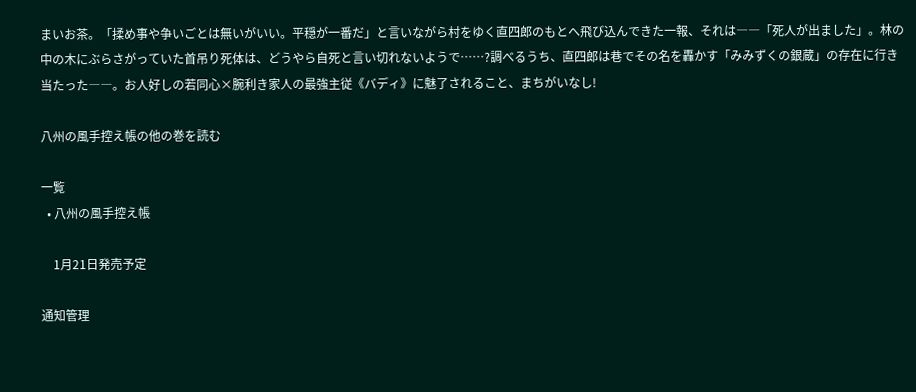まいお茶。「揉め事や争いごとは無いがいい。平穏が一番だ」と言いながら村をゆく直四郎のもとへ飛び込んできた一報、それは――「死人が出ました」。林の中の木にぶらさがっていた首吊り死体は、どうやら自死と言い切れないようで……?調べるうち、直四郎は巷でその名を轟かす「みみずくの銀蔵」の存在に行き当たった――。お人好しの若同心×腕利き家人の最強主従《バディ》に魅了されること、まちがいなし!

八州の風手控え帳の他の巻を読む

一覧
  • 八州の風手控え帳

    1月21日発売予定

通知管理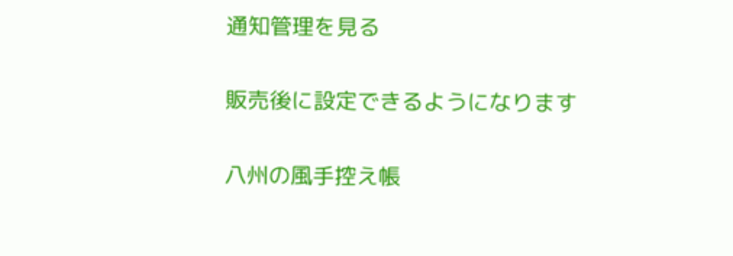通知管理を見る

販売後に設定できるようになります

八州の風手控え帳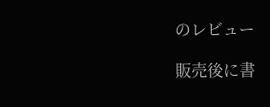のレビュー

販売後に書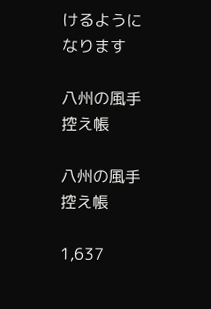けるようになります

八州の風手控え帳

八州の風手控え帳

1,637